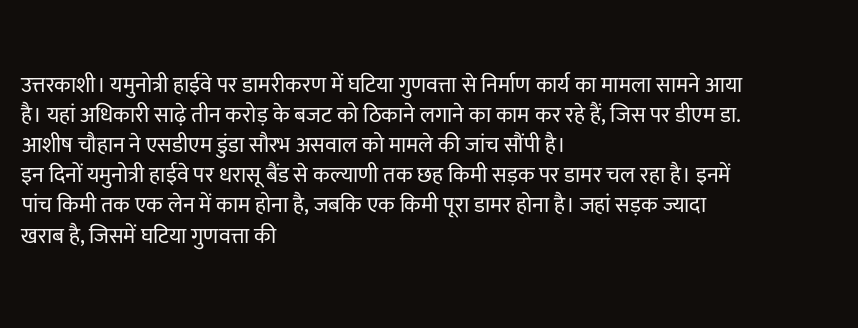उत्तरकाशी। यमुनोत्री हाईवे पर डामरीकरण में घटिया गुणवत्ता से निर्माण कार्य का मामला सामने आया है। यहां अधिकारी साढ़े तीन करोड़ के बजट को ठिकाने लगाने का काम कर रहे हैं, जिस पर डीएम डा. आशीष चौहान ने एसडीएम डुंडा सौरभ असवाल को मामले की जांच सौंपी है।
इन दिनों यमुनोत्री हाईवे पर धरासू बैंड से कल्याणी तक छह किमी सड़क पर डामर चल रहा है। इनमें पांच किमी तक एक लेन में काम होना है, जबकि एक किमी पूरा डामर होना है। जहां सड़क ज्यादा खराब है, जिसमें घटिया गुणवत्ता की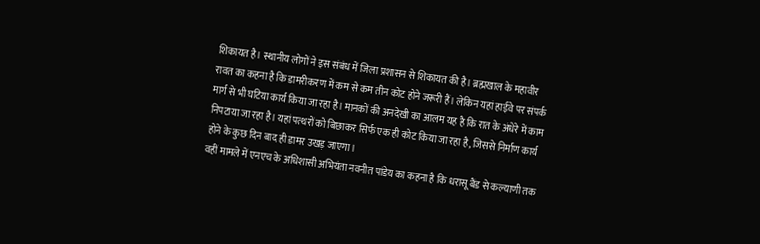शिकायत है। स्थानीय लोगों ने इस संबंध में जिला प्रशासन से शिकायत की है। ब्रह्मखाल के महावीर रावत का कहना है कि डामरीकरण में कम से कम तीन कोट होने जरूरी हैं। लेकिन यहां हाईवे पर संपर्क मार्ग से भी घटिया कार्य किया जा रहा है। मानकों की अनदेखी का आलम यह है कि रात के अंधेरे में काम निपटाया जा रहा है। यहां पत्थरों को बिछाकर सिर्फ एक ही कोट किया जा रहा है, जिससे निर्माण कार्य होने के कुछ दिन बाद ही डामर उखड़ जाएगा।
वहीं मामले में एनएच के अधिशासी अभियंता नवनीत पांडेय का कहना है कि धरासू बैंड से कल्याणी तक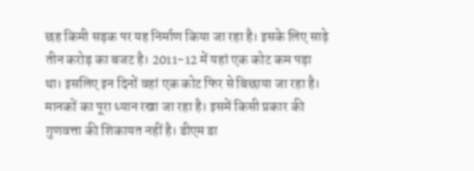छह किमी सड़क पर यह निर्माण किया जा रहा है। इसके लिए साढ़े तीन करोड़ का बजट है। 2011-12 में यहां एक कोट कम पड़ा था। इसलिए इन दिनों वहां एक कोट फिर से बिछाया जा रहा है। मानकों का पूरा ध्यान रखा जा रहा है। इसमें किसी प्रकार की गुणवत्ता की शिकायत नहीं है। डीएम डा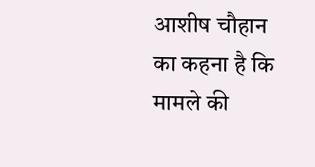आशीष चौहान का कहना है कि मामले की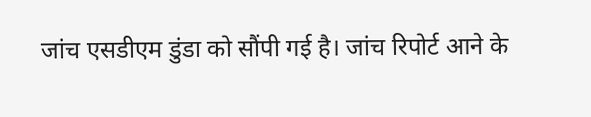जांच एसडीएम डुंडा को सौंपी गई है। जांच रिपोर्ट आने के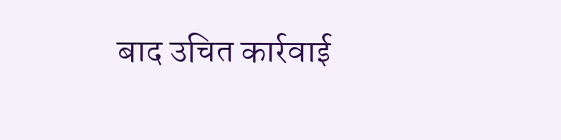बाद उचित कार्रवाई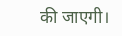की जाएगी।